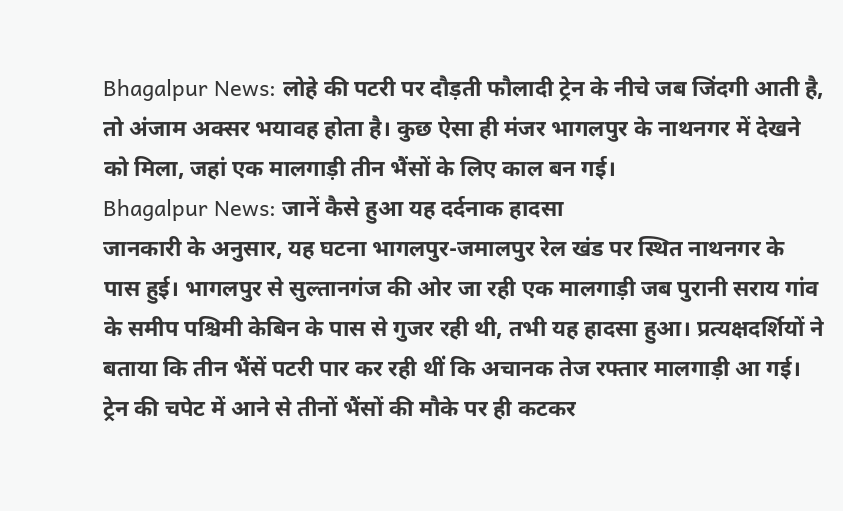Bhagalpur News: लोहे की पटरी पर दौड़ती फौलादी ट्रेन के नीचे जब जिंदगी आती है, तो अंजाम अक्सर भयावह होता है। कुछ ऐसा ही मंजर भागलपुर के नाथनगर में देखने को मिला, जहां एक मालगाड़ी तीन भैंसों के लिए काल बन गई।
Bhagalpur News: जानें कैसे हुआ यह दर्दनाक हादसा
जानकारी के अनुसार, यह घटना भागलपुर-जमालपुर रेल खंड पर स्थित नाथनगर के पास हुई। भागलपुर से सुल्तानगंज की ओर जा रही एक मालगाड़ी जब पुरानी सराय गांव के समीप पश्चिमी केबिन के पास से गुजर रही थी, तभी यह हादसा हुआ। प्रत्यक्षदर्शियों ने बताया कि तीन भैंसें पटरी पार कर रही थीं कि अचानक तेज रफ्तार मालगाड़ी आ गई। ट्रेन की चपेट में आने से तीनों भैंसों की मौके पर ही कटकर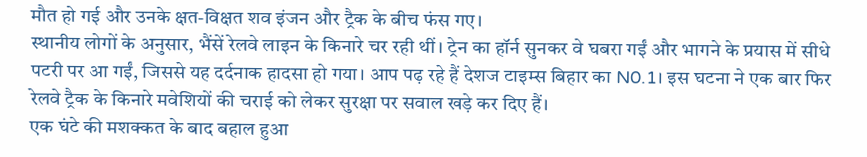मौत हो गई और उनके क्षत-विक्षत शव इंजन और ट्रैक के बीच फंस गए।
स्थानीय लोगों के अनुसार, भैंसें रेलवे लाइन के किनारे चर रही थीं। ट्रेन का हॉर्न सुनकर वे घबरा गईं और भागने के प्रयास में सीधे पटरी पर आ गईं, जिससे यह दर्दनाक हादसा हो गया। आप पढ़ रहे हैं देशज टाइम्स बिहार का N0.1। इस घटना ने एक बार फिर रेलवे ट्रैक के किनारे मवेशियों की चराई को लेकर सुरक्षा पर सवाल खड़े कर दिए हैं।
एक घंटे की मशक्कत के बाद बहाल हुआ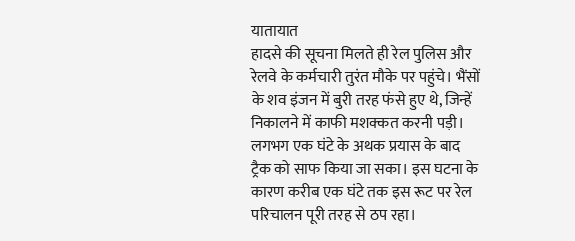यातायात
हादसे की सूचना मिलते ही रेल पुलिस और रेलवे के कर्मचारी तुरंत मौके पर पहुंचे। भैंसों के शव इंजन में बुरी तरह फंसे हुए थे, जिन्हें निकालने में काफी मशक्कत करनी पड़ी। लगभग एक घंटे के अथक प्रयास के बाद ट्रैक को साफ किया जा सका। इस घटना के कारण करीब एक घंटे तक इस रूट पर रेल परिचालन पूरी तरह से ठप रहा।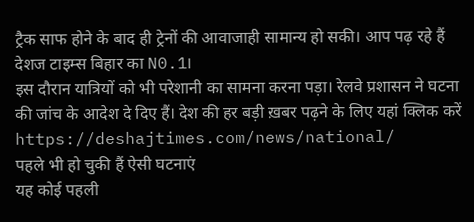ट्रैक साफ होने के बाद ही ट्रेनों की आवाजाही सामान्य हो सकी। आप पढ़ रहे हैं देशज टाइम्स बिहार का N0.1।
इस दौरान यात्रियों को भी परेशानी का सामना करना पड़ा। रेलवे प्रशासन ने घटना की जांच के आदेश दे दिए हैं। देश की हर बड़ी ख़बर पढ़ने के लिए यहां क्लिक करें https://deshajtimes.com/news/national/
पहले भी हो चुकी हैं ऐसी घटनाएं
यह कोई पहली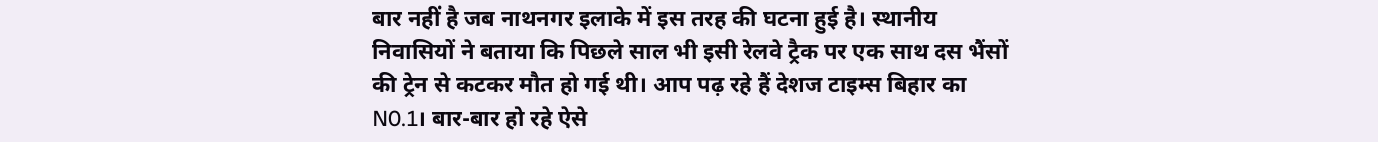बार नहीं है जब नाथनगर इलाके में इस तरह की घटना हुई है। स्थानीय निवासियों ने बताया कि पिछले साल भी इसी रेलवे ट्रैक पर एक साथ दस भैंसों की ट्रेन से कटकर मौत हो गई थी। आप पढ़ रहे हैं देशज टाइम्स बिहार का N0.1। बार-बार हो रहे ऐसे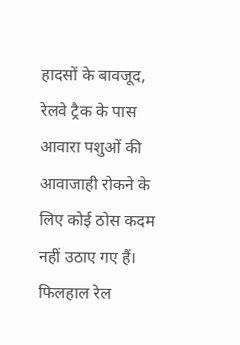हादसों के बावजूद, रेलवे ट्रैक के पास आवारा पशुओं की आवाजाही रोकने के लिए कोई ठोस कदम नहीं उठाए गए हैं। फिलहाल रेल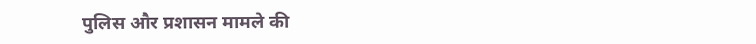पुलिस और प्रशासन मामले की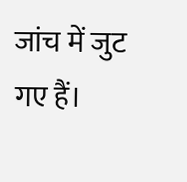जांच में जुट गए हैं।